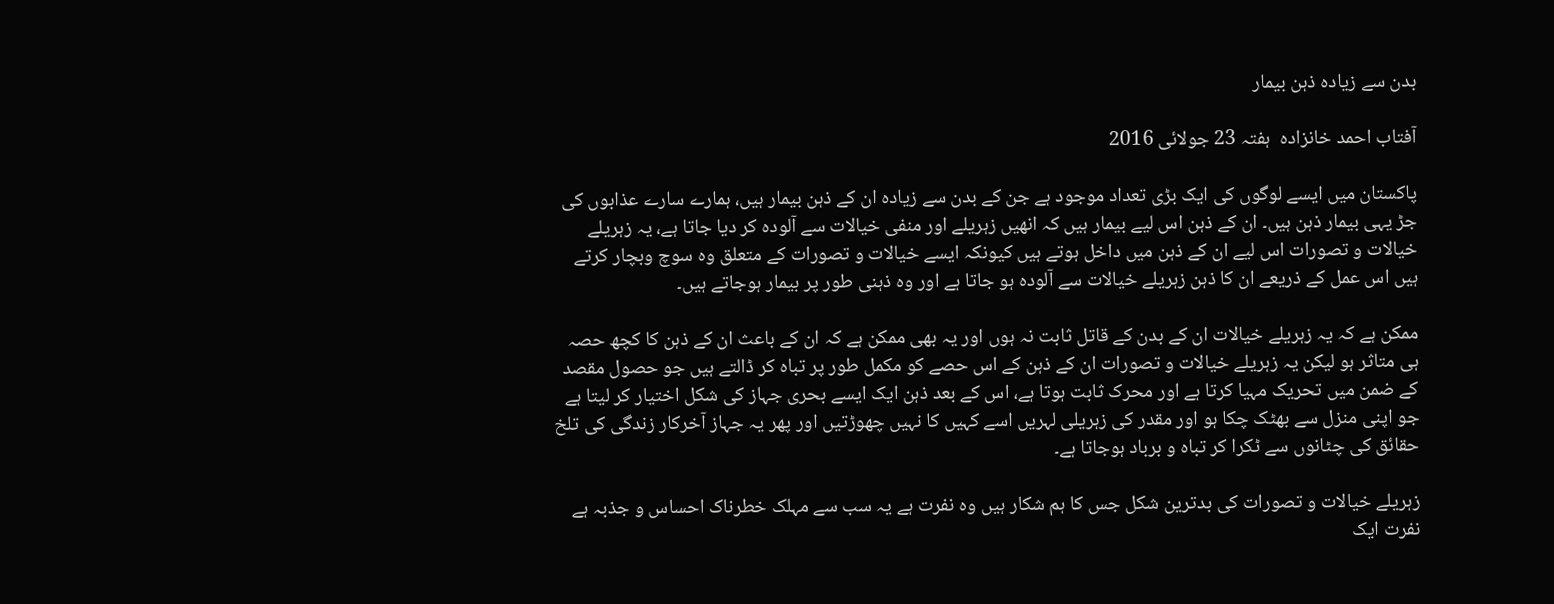بدن سے زیادہ ذہن بیمار

آفتاب احمد خانزادہ  ہفتہ 23 جولائی 2016

پاکستان میں ایسے لوگوں کی ایک بڑی تعداد موجود ہے جن کے بدن سے زیادہ ان کے ذہن بیمار ہیں، ہمارے سارے عذابوں کی جڑ یہی بیمار ذہن ہیں۔ ان کے ذہن اس لیے بیمار ہیں کہ انھیں زہریلے اور منفی خیالات سے آلودہ کر دیا جاتا ہے، یہ زہریلے خیالات و تصورات اس لیے ان کے ذہن میں داخل ہوتے ہیں کیونکہ ایسے خیالات و تصورات کے متعلق وہ سوچ وبچار کرتے ہیں اس عمل کے ذریعے ان کا ذہن زہریلے خیالات سے آلودہ ہو جاتا ہے اور وہ ذہنی طور پر بیمار ہوجاتے ہیں۔

ممکن ہے کہ یہ زہریلے خیالات ان کے بدن کے قاتل ثابت نہ ہوں اور یہ بھی ممکن ہے کہ ان کے باعث ان کے ذہن کا کچھ حصہ ہی متاثر ہو لیکن یہ زہریلے خیالات و تصورات ان کے ذہن کے اس حصے کو مکمل طور پر تباہ کر ڈالتے ہیں جو حصول مقصد کے ضمن میں تحریک مہیا کرتا ہے اور محرک ثابت ہوتا ہے، اس کے بعد ذہن ایک ایسے بحری جہاز کی شکل اختیار کر لیتا ہے جو اپنی منزل سے بھٹک چکا ہو اور مقدر کی زہریلی لہریں اسے کہیں کا نہیں چھوڑتیں اور پھر یہ جہاز آخرکار زندگی کی تلخ حقائق کی چٹانوں سے ٹکرا کر تباہ و برباد ہوجاتا ہے۔

زہریلے خیالات و تصورات کی بدترین شکل جس کا ہم شکار ہیں وہ نفرت ہے یہ سب سے مہلک خطرناک احساس و جذبہ ہے نفرت ایک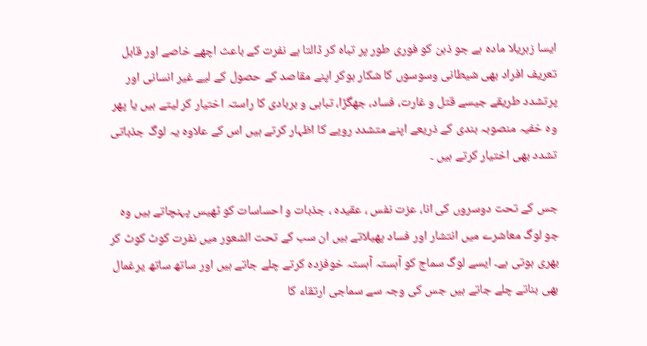ایسا زہریلا مادہ ہے جو ذہن کو فوری طور پر تباہ کر ڈالتا ہے نفرت کے باعث اچھے خاصے اور قابل تعریف افراد بھی شیطانی وسوسوں کا شکار ہوکر اپنے مقاصد کے حصول کے لیے غیر انسانی اور پرتشدد طریقے جیسے قتل و غارت، فساد، جھگڑا، تباہی و بربادی کا راستہ اختیار کر لیتے ہیں یا پھر وہ خفیہ منصوبہ بندی کے ذریعے اپنے متشدد رویے کا اظہار کرتے ہیں اس کے علاوہ یہ لوگ جذباتی تشدد بھی اختیار کرتے ہیں ۔

جس کے تحت دوسروں کی انا، عزت نفس ، عقیدہ ، جذبات و احساسات کو ٹھیس پہنچاتے ہیں وہ جو لوگ معاشرے میں انتشار اور فساد پھیلاتے ہیں ان سب کے تحت الشعور میں نفرت کوٹ کوٹ کر بھری ہوتی ہے۔ ایسے لوگ سماج کو آہستہ آہستہ خوفزدہ کرتے چلے جاتے ہیں اور ساتھ ساتھ یرغمال بھی بناتے چلے جاتے ہیں جس کی وجہ سے سماجی ارتقاء کا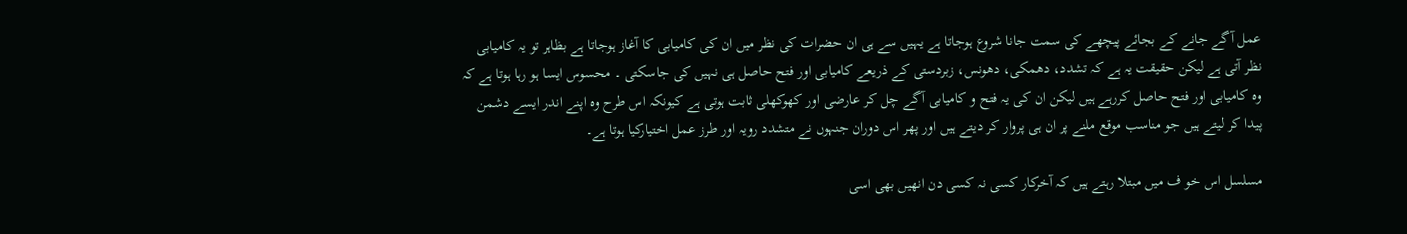عمل آگے جانے کے بجائے پیچھے کی سمت جانا شروع ہوجاتا ہے یہیں سے ہی ان حضرات کی نظر میں ان کی کامیابی کا آغاز ہوجاتا ہے بظاہر تو یہ کامیابی نظر آتی ہے لیکن حقیقت یہ ہے کہ تشدد، دھمکی، دھونس، زبردستی کے ذریعے کامیابی اور فتح حاصل ہی نہیں کی جاسکتی ۔ محسوس ایسا ہو رہا ہوتا ہے کہ وہ کامیابی اور فتح حاصل کررہے ہیں لیکن ان کی یہ فتح و کامیابی آگے چل کر عارضی اور کھوکھلی ثابت ہوتی ہے کیونکہ اس طرح وہ اپنے اندر ایسے دشمن پیدا کر لیتے ہیں جو مناسب موقع ملنے پر ان ہی پروار کر دیتے ہیں اور پھر اس دوران جنہوں نے متشدد رویہ اور طرز عمل اختیارکیا ہوتا ہے۔

مسلسل اس خو ف میں مبتلا رہتے ہیں کہ آخرکار کسی نہ کسی دن انھیں بھی اسی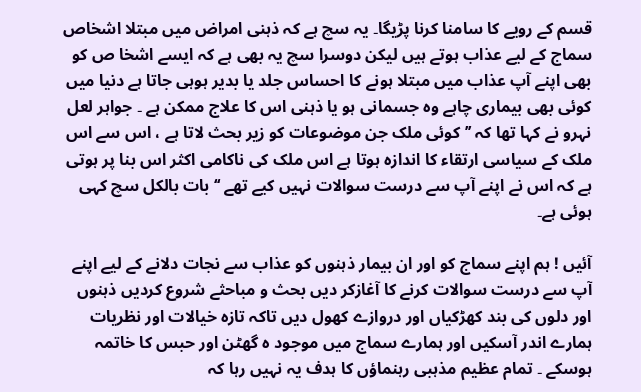قسم کے رویے کا سامنا کرنا پڑیگا۔ یہ سچ ہے کہ ذہنی امراض میں مبتلا اشخاص سماج کے لیے عذاب ہوتے ہیں لیکن دوسرا سچ یہ بھی ہے کہ ایسے اشخا ص کو بھی اپنے آپ عذاب میں مبتلا ہونے کا احساس جلد یا بدیر ہوہی جاتا ہے دنیا میں کوئی بھی بیماری چاہے وہ جسمانی ہو یا ذہنی اس کا علاج ممکن ہے ۔ جواہر لعل نہرو نے کہا تھا کہ ’’کوئی ملک جن موضوعات کو زیر بحث لاتا ہے ، اس سے اس ملک کے سیاسی ارتقاء کا اندازہ ہوتا ہے اس ملک کی ناکامی اکثر اس بنا پر ہوتی ہے کہ اس نے اپنے آپ سے درست سوالات نہیں کیے تھے ‘‘ بات بالکل سچ کہی ہوئی ہے۔

آئیں ! ہم اپنے سماج کو اور ان بیمار ذہنوں کو عذاب سے نجات دلانے کے لیے اپنے آپ سے درست سوالات کرنے کا آغازکر دیں بحث و مباحثے شروع کردیں ذہنوں اور دلوں کی بند کھڑکیاں اور دروازے کھول دیں تاکہ تازہ خیالات اور نظریات ہمارے اندر آسکیں اور ہمارے سماج میں موجود ہ گھٹن اور حبس کا خاتمہ ہوسکے ۔ تمام عظیم مذہبی رہنماؤں کا ہدف یہ نہیں رہا کہ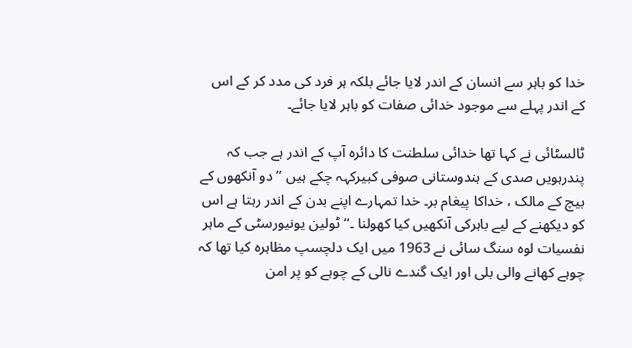خدا کو باہر سے انسان کے اندر لایا جائے بلکہ ہر فرد کی مدد کر کے اس کے اندر پہلے سے موجود خدائی صفات کو باہر لایا جائے۔

ٹالسٹائی نے کہا تھا خدائی سلطنت کا دائرہ آپ کے اندر ہے جب کہ پندرہویں صدی کے ہندوستانی صوفی کبیرکہہ چکے ہیں ’’ دو آنکھوں کے بیچ کے مالک ، خداکا پیغام بر۔ خدا تمہارے اپنے بدن کے اندر رہتا ہے اس کو دیکھنے کے لیے باہرکی آنکھیں کیا کھولنا ۔‘‘ ٹولین یونیورسٹی کے ماہر نفسیات لوہ سنگ سائی نے 1963 میں ایک دلچسپ مظاہرہ کیا تھا کہ چوہے کھانے والی بلی اور ایک گندے نالی کے چوہے کو پر امن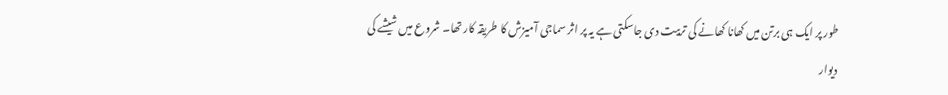طور پر ایک ہی برتن میں کھانا کھانے کی تربیت دی جاسکتی ہے یہ پر اثر سماجی آمیزش کا طریقہ کار تھا۔ شروع میں شیشے کی دیوار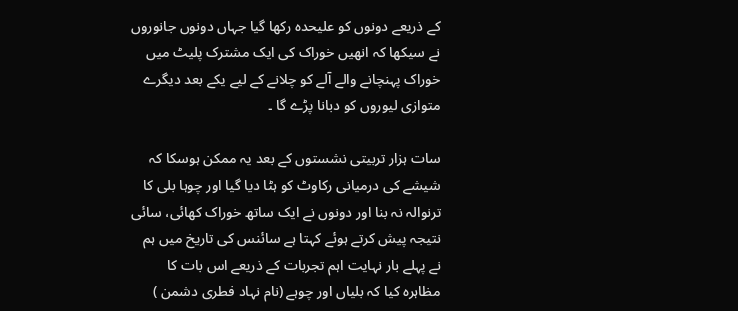کے ذریعے دونوں کو علیحدہ رکھا گیا جہاں دونوں جانوروں نے سیکھا کہ انھیں خوراک کی ایک مشترک پلیٹ میں خوراک پہنچانے والے آلے کو چلانے کے لیے یکے بعد دیگرے متوازی لیوروں کو دبانا پڑے گا ۔

سات ہزار تربیتی نشستوں کے بعد یہ ممکن ہوسکا کہ شیشے کی درمیانی رکاوٹ کو ہٹا دیا گیا اور چوہا بلی کا ترنوالہ نہ بنا اور دونوں نے ایک ساتھ خوراک کھائی، سائی نتیجہ پیش کرتے ہوئے کہتا ہے سائنس کی تاریخ میں ہم نے پہلے بار نہایت اہم تجربات کے ذریعے اس بات کا مظاہرہ کیا کہ بلیاں اور چوہے (نام نہاد فطری دشمن )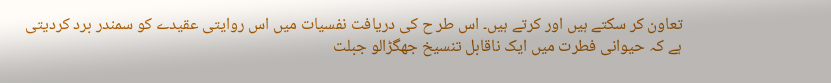تعاون کر سکتے ہیں اور کرتے ہیں۔ اس طر ح کی دریافت نفسیات میں اس روایتی عقیدے کو سمندر برد کردیتی ہے کہ حیوانی فطرت میں ایک ناقابل تنسیخ جھگڑالو جبلت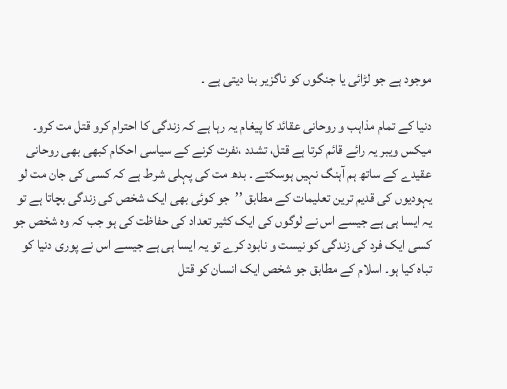موجود ہے جو لڑائی یا جنگوں کو ناگزیر بنا دیتی ہے ۔

دنیا کے تمام مذاہب و روحانی عقائد کا پیغام یہ رہا ہے کہ زندگی کا احترام کرو قتل مت کرو۔ میکس ویبر یہ رائے قائم کرتا ہے قتل، تشدد ،نفرت کرنے کے سیاسی احکام کبھی بھی روحانی عقیدے کے ساتھ ہم آہنگ نہیں ہوسکتے ۔ بدھ مت کی پہلی شرط ہے کہ کسی کی جان مت لو یہودیوں کی قدیم ترین تعلیمات کے مطابق ’’جو کوئی بھی ایک شخص کی زندگی بچاتا ہے تو یہ ایسا ہی ہے جیسے اس نے لوگوں کی ایک کثیر تعداد کی حفاظت کی ہو جب کہ وہ شخص جو کسی ایک فرد کی زندگی کو نیست و نابود کرے تو یہ ایسا ہی ہے جیسے اس نے پوری دنیا کو تباہ کیا ہو۔ اسلام کے مطابق جو شخص ایک انسان کو قتل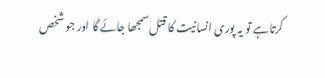کرتاہے تو یہ پوری انسانیت کا قتل سمجھا جائے گا اور جو شخص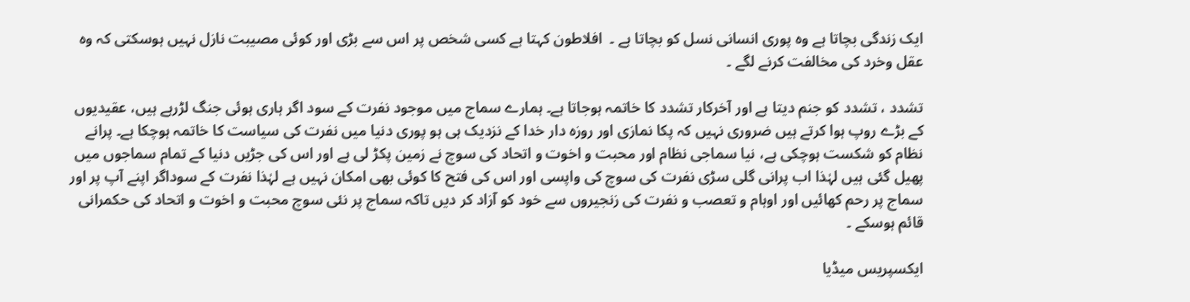ایک زندگی بچاتا ہے وہ پوری انسانی نسل کو بچاتا ہے ۔  افلاطون کہتا ہے کسی شخص پر اس سے بڑی اور کوئی مصیبت نازل نہیں ہوسکتی کہ وہ عقل وخرد کی مخالفت کرنے لگے ۔

تشدد ، تشدد کو جنم دیتا ہے اور آخرکار تشدد کا خاتمہ ہوجاتا ہے۔ ہمارے سماج میں موجود نفرت کے سود اگر ہاری ہوئی جنگ لڑرہے ہیں، عقیدیوں کے بڑے روپ ہوا کرتے ہیں ضروری نہیں کہ پکا نمازی اور روزہ دار خدا کے نزدیک ہی ہو پوری دنیا میں نفرت کی سیاست کا خاتمہ ہوچکا ہے۔ پرانے نظام کو شکست ہوچکی ہے، نیا سماجی نظام اور محبت و اخوت و اتحاد کی سوچ نے زمین پکڑ لی ہے اور اس کی جڑیں دنیا کے تمام سماجوں میں پھیل گئی ہیں لہٰذا اب پرانی گلی سڑی نفرت کی سوچ کی واپسی اور اس کی فتح کا کوئی بھی امکان نہیں ہے لہٰذا نفرت کے سوداگر اپنے آپ پر اور سماج پر رحم کھائیں اور اوہام و تعصب و نفرت کی زنجیروں سے خود کو آزاد کر دیں تاکہ سماج پر نئی سوچ محبت و اخوت و اتحاد کی حکمرانی قائم ہوسکے ۔

ایکسپریس میڈیا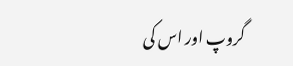گروپ اور اس کی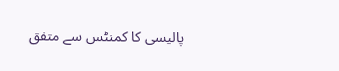پالیسی کا کمنٹس سے متفق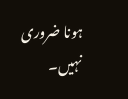ہونا ضروری نہیں۔